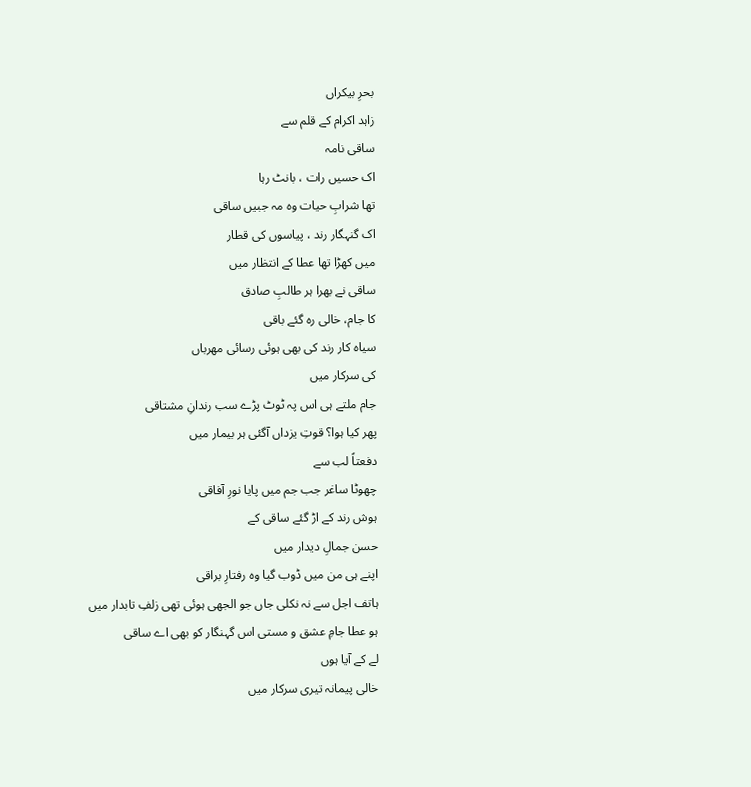بحرِ بیکراں
زاہد اکرام کے قلم سے
ساقی نامہ
اک حسیں رات ، بانٹ رہا
تھا شرابِ حیات وہ مہ جبیں ساقی
اک گنہگار رند ، پیاسوں کی قطار
میں کھڑا تھا عطا کے انتظار میں
ساقی نے بھرا ہر طالبِ صادق
کا جام، خالی رہ گئے باقی
سیاہ کار رند کی بھی ہوئی رسائی مھرباں
کی سرکار میں
جام ملتے ہی اس پہ ٹوٹ پڑے سب رندانِ مشتاقی
پھر کیا ہوا؟ قوتِ یزداں آگئی ہر بیمار میں
دفعتاً لب سے
چھوٹا ساغر جب جم میں پایا نورِ آفاقی
ہوش رند کے اڑ گئے ساقی کے
حسن جمالِ دیدار میں
اپنے ہی من میں ڈوب گیا وہ رفتارِ براقی
ہاتف اجل سے نہ نکلی جاں جو الجھی ہوئی تھی زلفِ تابدار میں
ہو عطا جامِ عشق و مستی اس گہنگار کو بھی اے ساقی
لے کے آیا ہوں
خالی پیمانہ تیری سرکار میں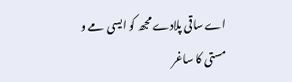اے ساقی پلادے مجھ کو ایسی مے و
مستی کا ساغر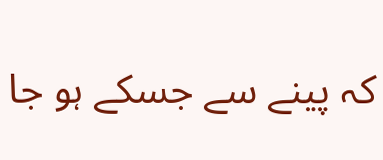کہ پینے سے جسکے ہو جا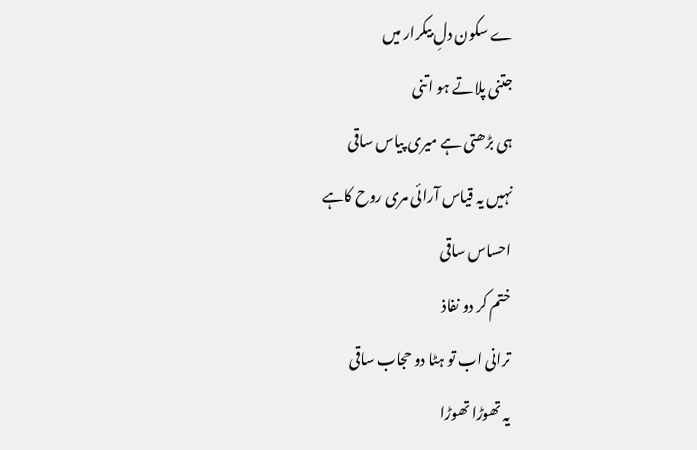ے سکون دلِ بیکرار میں
جتنی پلاتے ہو اتنی
ہی بڑھتی ہے میری پیاس ساقی
نہیں یہ قیاس آرائی مری روح کاہے
احساس ساقی
ختم کر دو نفاذ
ترانی اب تو ہٹا دو حجاب ساقی
یہ تھوڑا تھوڑا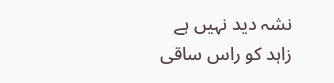نشہ دید نہیں ہے
زاہد کو راس ساقی